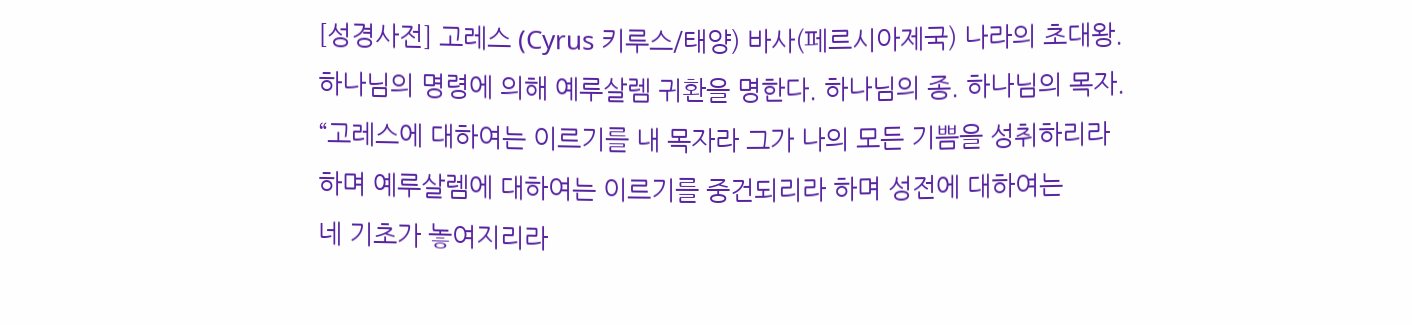[성경사전] 고레스 (Cyrus 키루스/태양) 바사(페르시아제국) 나라의 초대왕.
하나님의 명령에 의해 예루살렘 귀환을 명한다. 하나님의 종. 하나님의 목자.
“고레스에 대하여는 이르기를 내 목자라 그가 나의 모든 기쁨을 성취하리라
하며 예루살렘에 대하여는 이르기를 중건되리라 하며 성전에 대하여는
네 기초가 놓여지리라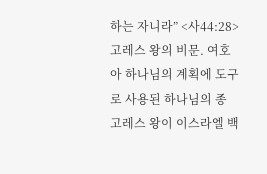하는 자니라” <사44:28>
고레스 왕의 비문. 여호아 하나님의 계획에 도구로 사용된 하나님의 종
고레스 왕이 이스라엘 백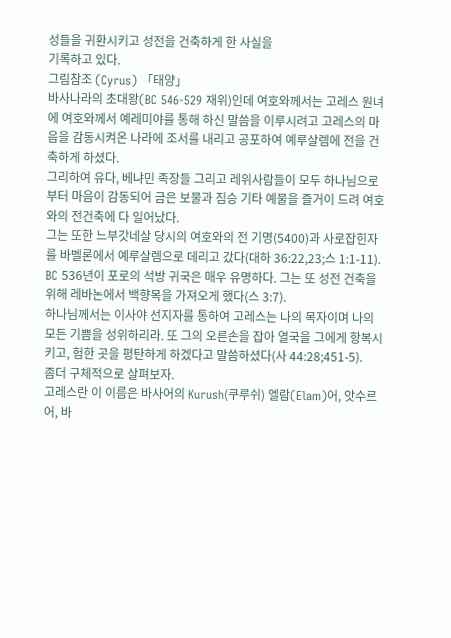성들을 귀환시키고 성전을 건축하게 한 사실을
기록하고 있다.
그림참조 (Cyrus) 「태양」
바사나라의 초대왕(BC 546-529 재위)인데 여호와께서는 고레스 원녀에 여호와께서 예레미야를 통해 하신 말씀을 이루시려고 고레스의 마음을 감동시켜온 나라에 조서를 내리고 공포하여 예루살렘에 전을 건축하게 하셨다.
그리하여 유다, 베냐민 족장들 그리고 레위사람들이 모두 하나님으로부터 마음이 감동되어 금은 보물과 짐승 기타 예물을 즐거이 드려 여호와의 전건축에 다 일어났다.
그는 또한 느부갓네살 당시의 여호와의 전 기명(5400)과 사로잡힌자를 바벨론에서 예루살렘으로 데리고 갔다(대하 36:22,23;스 1:1-11). BC 536년이 포로의 석방 귀국은 매우 유명하다. 그는 또 성전 건축을 위해 레바논에서 백향목을 가져오게 했다(스 3:7).
하나님께서는 이사야 선지자를 통하여 고레스는 나의 목자이며 나의 모든 기쁨을 성위하리라. 또 그의 오른손을 잡아 열국을 그에게 항복시키고, 험한 곳을 평탄하게 하겠다고 말씀하셨다(사 44:28;451-5).
좀더 구체적으로 살펴보자.
고레스란 이 이름은 바사어의 Kurush(쿠루쉬) 엘람(Elam)어, 앗수르어, 바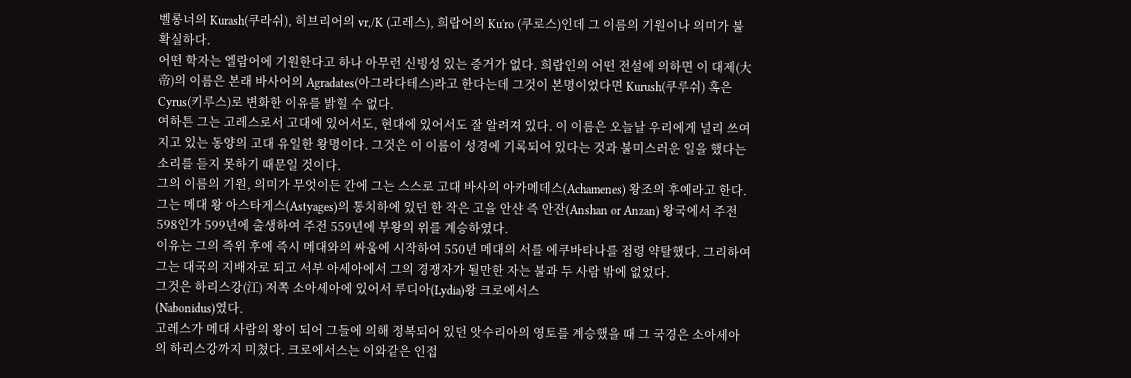벨롱너의 Kurash(쿠라쉬), 히브리어의 vr,/K (고레스), 희랍어의 Ku'ro (쿠로스)인데 그 이름의 기원이나 의미가 불확실하다.
어떤 학자는 엘람어에 기원한다고 하나 아무런 신빙성 있는 증거가 없다. 희랍인의 어떤 전설에 의하면 이 대제(大帝)의 이름은 본래 바사어의 Agradates(아그라다테스)라고 한다는데 그것이 본명이었다면 Kurush(쿠루쉬) 혹은 Cyrus(키루스)로 변화한 이유를 밝힐 수 없다.
여하튼 그는 고레스로서 고대에 있어서도, 현대에 있어서도 잘 알려져 있다. 이 이름은 오늘날 우리에게 널리 쓰여지고 있는 동양의 고대 유일한 왕명이다. 그것은 이 이름이 성경에 기록되어 있다는 것과 불미스러운 일을 했다는 소리를 듣지 못하기 때문일 것이다.
그의 이름의 기원, 의미가 무엇이든 간에 그는 스스로 고대 바사의 아카메데스(Achamenes) 왕조의 후예라고 한다. 그는 메대 왕 아스타게스(Astyages)의 통치하에 있던 한 작은 고을 안샨 즉 안잔(Anshan or Anzan) 왕국에서 주전 598인가 599년에 출생하여 주전 559년에 부왕의 위를 계승하였다.
이유는 그의 즉위 후에 즉시 메대와의 싸움에 시작하여 550년 메대의 서를 에쿠바타나를 점령 약탈했다. 그리하여 그는 대국의 지배자로 되고 서부 아세아에서 그의 경쟁자가 될만한 자는 불과 두 사람 밖에 없었다.
그것은 하리스강(江) 저쪽 소아세아에 있어서 루디아(Lydia)왕 크로에서스
(Nabonidus)였다.
고레스가 메대 사람의 왕이 되어 그들에 의해 정복되어 있던 앗수리아의 영토를 계승했을 때 그 국경은 소아세아의 하리스강까지 미쳤다. 크로에서스는 이와같은 인접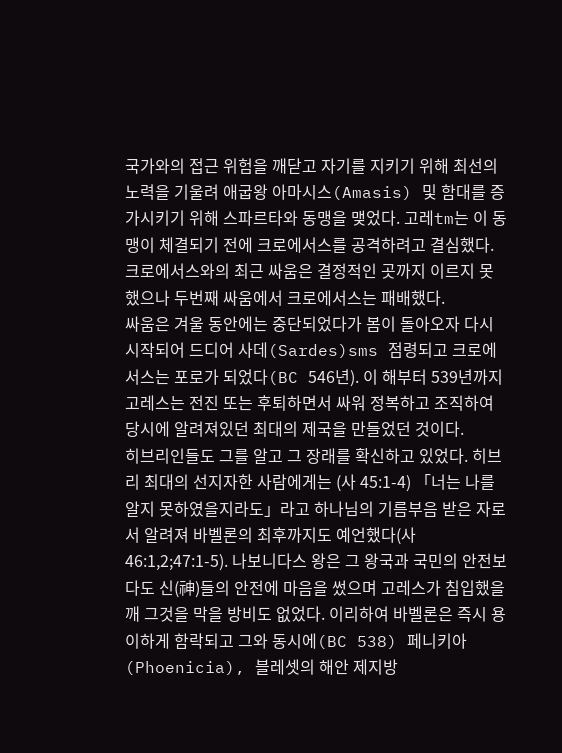국가와의 접근 위험을 깨닫고 자기를 지키기 위해 최선의 노력을 기울려 애굽왕 아마시스(Amasis) 및 함대를 증가시키기 위해 스파르타와 동맹을 맺었다. 고레tm는 이 동맹이 체결되기 전에 크로에서스를 공격하려고 결심했다. 크로에서스와의 최근 싸움은 결정적인 곳까지 이르지 못했으나 두번째 싸움에서 크로에서스는 패배했다.
싸움은 겨울 동안에는 중단되었다가 봄이 돌아오자 다시 시작되어 드디어 사데(Sardes)sms 점령되고 크로에서스는 포로가 되었다(BC 546년). 이 해부터 539년까지 고레스는 전진 또는 후퇴하면서 싸워 정복하고 조직하여 당시에 알려져있던 최대의 제국을 만들었던 것이다.
히브리인들도 그를 알고 그 장래를 확신하고 있었다. 히브리 최대의 선지자한 사람에게는 (사 45:1-4) 「너는 나를 알지 못하였을지라도」라고 하나님의 기름부음 받은 자로서 알려져 바벨론의 최후까지도 예언했다(사 46:1,2;47:1-5). 나보니다스 왕은 그 왕국과 국민의 안전보다도 신(神)들의 안전에 마음을 썼으며 고레스가 침입했을깨 그것을 막을 방비도 없었다. 이리하여 바벨론은 즉시 용이하게 함락되고 그와 동시에(BC 538) 페니키아(Phoenicia), 블레셋의 해안 제지방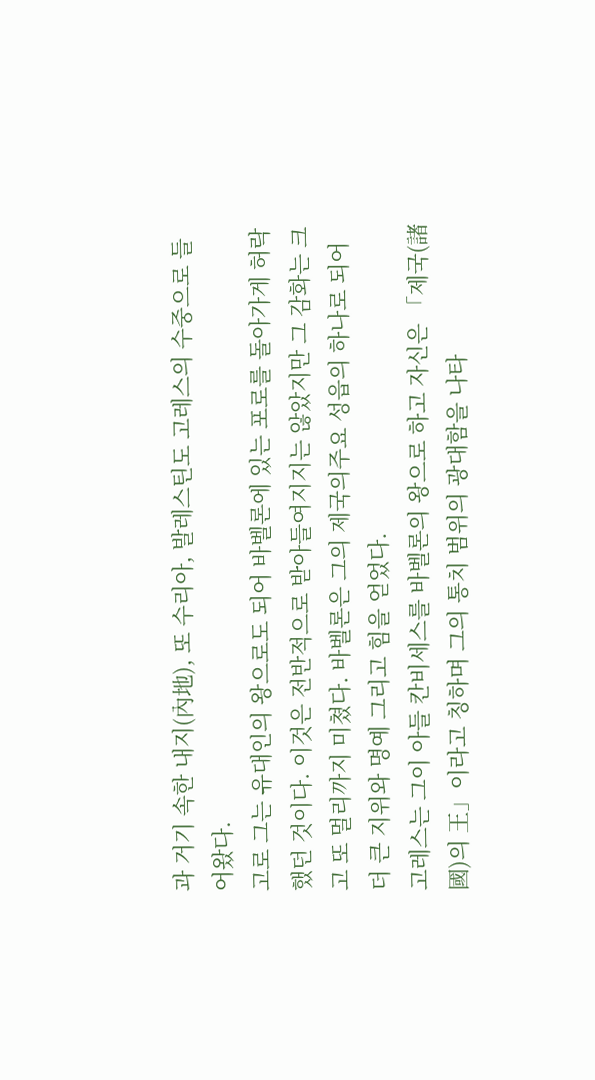과 거기 속한 내지(內地), 또 수리아, 발레스틴도 고레스의 수중으로 들어왔다.
고로 그는 유대인의 왕으로도 되어 바벨론에 있는 포로를 돌아가게 허락했던 것이다. 이것은 전반적으로 받아들여지지는 않았지만 그 감화는 크고 또 멀리까지 미쳤다. 바벨론은 그의 제국의주요 성읍의 하나로 되어 더 큰 지위와 명예 그리고 힘을 얻었다.
고레스는 그이 아들 칸비세스를 바벨론의 왕으로 하고 자신은 「제국(諸國)의 王」이라고 칭하며 그의 통치 범위의 광대함을 나타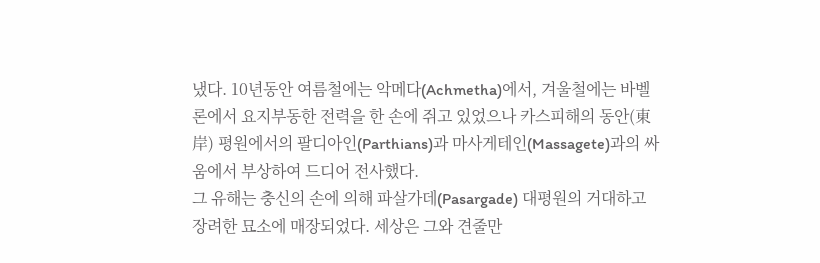냈다. 10년동안 여름철에는 악메다(Achmetha)에서, 겨울철에는 바벨론에서 요지부동한 전력을 한 손에 쥐고 있었으나 카스피해의 동안(東岸) 평원에서의 팔디아인(Parthians)과 마사게테인(Massagete)과의 싸움에서 부상하여 드디어 전사했다.
그 유해는 충신의 손에 의해 파살가데(Pasargade) 대평원의 거대하고 장려한 묘소에 매장되었다. 세상은 그와 견줄만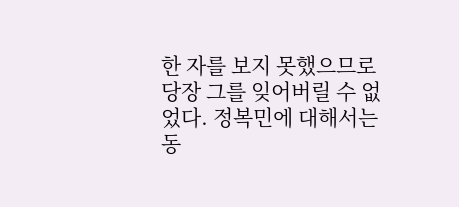한 자를 보지 못했으므로 당장 그를 잊어버릴 수 없었다. 정복민에 대해서는 동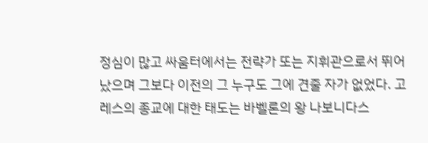정심이 많고 싸움터에서는 전략가 또는 지휘관으로서 뛰어났으며 그보다 이전의 그 누구도 그에 견줄 자가 없었다. 고레스의 종교에 대한 태도는 바벨론의 왕 나보니다스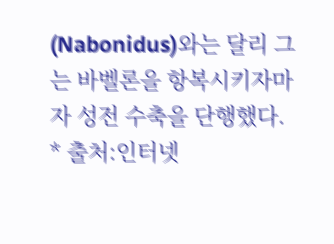(Nabonidus)와는 달리 그는 바벨론을 항복시키자마자 성전 수축을 단행했다.
* 출처:인터넷